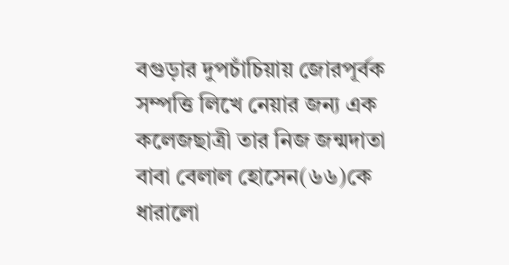বগুড়ার দুপচাঁচিয়ায় জোরপূর্বক সম্পত্তি লিখে নেয়ার জন্য এক কলেজছাত্রী তার নিজ জন্মদাতা বাবা বেলাল হোসেন(৬৬)কে ধারালো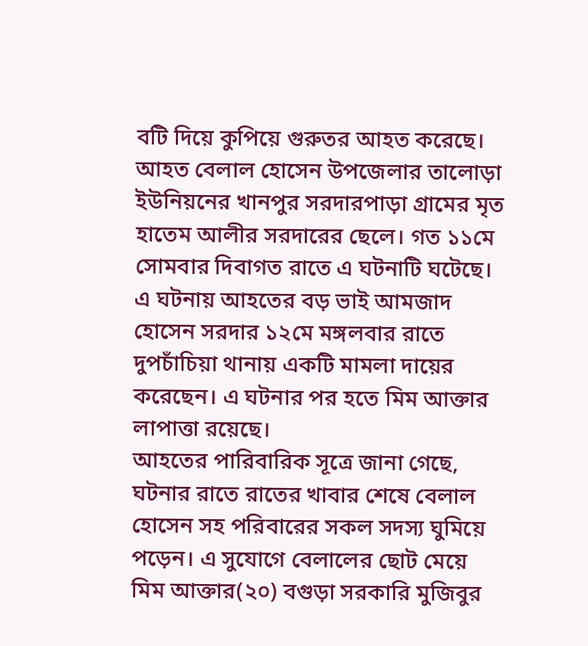বটি দিয়ে কুপিয়ে গুরুতর আহত করেছে। আহত বেলাল হোসেন উপজেলার তালোড়া ইউনিয়নের খানপুর সরদারপাড়া গ্রামের মৃত হাতেম আলীর সরদারের ছেলে। গত ১১মে সোমবার দিবাগত রাতে এ ঘটনাটি ঘটেছে। এ ঘটনায় আহতের বড় ভাই আমজাদ হোসেন সরদার ১২মে মঙ্গলবার রাতে দুপচাঁচিয়া থানায় একটি মামলা দায়ের করেছেন। এ ঘটনার পর হতে মিম আক্তার লাপাত্তা রয়েছে।
আহতের পারিবারিক সূত্রে জানা গেছে, ঘটনার রাতে রাতের খাবার শেষে বেলাল হোসেন সহ পরিবারের সকল সদস্য ঘুমিয়ে পড়েন। এ সুযোগে বেলালের ছোট মেয়ে মিম আক্তার(২০) বগুড়া সরকারি মুজিবুর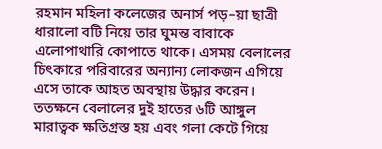রহমান মহিলা কলেজের অনার্স পড়–য়া ছাত্রী ধারালো বটি নিয়ে তার ঘুমন্ত বাবাকে এলোপাথারি কোপাতে থাকে। এসময় বেলালের চিৎকারে পরিবারের অন্যান্য লোকজন এগিয়ে এসে তাকে আহত অবস্থায় উদ্ধার করেন। ততক্ষনে বেলালের দুই হাতের ৬টি আঙ্গুল মারাত্বক ক্ষতিগ্রস্ত হয় এবং গলা কেটে গিয়ে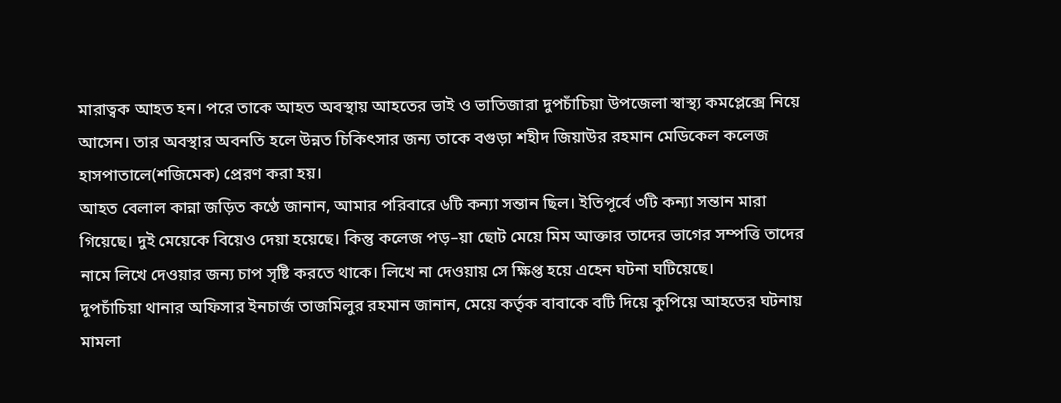মারাত্বক আহত হন। পরে তাকে আহত অবস্থায় আহতের ভাই ও ভাতিজারা দুপচাঁচিয়া উপজেলা স্বাস্থ্য কমপ্লেক্সে নিয়ে আসেন। তার অবস্থার অবনতি হলে উন্নত চিকিৎসার জন্য তাকে বগুড়া শহীদ জিয়াউর রহমান মেডিকেল কলেজ হাসপাতালে(শজিমেক) প্রেরণ করা হয়।
আহত বেলাল কান্না জড়িত কণ্ঠে জানান, আমার পরিবারে ৬টি কন্যা সন্তান ছিল। ইতিপূর্বে ৩টি কন্যা সন্তান মারা গিয়েছে। দুই মেয়েকে বিয়েও দেয়া হয়েছে। কিন্তু কলেজ পড়–য়া ছোট মেয়ে মিম আক্তার তাদের ভাগের সম্পত্তি তাদের নামে লিখে দেওয়ার জন্য চাপ সৃষ্টি করতে থাকে। লিখে না দেওয়ায় সে ক্ষিপ্ত হয়ে এহেন ঘটনা ঘটিয়েছে।
দুপচাঁচিয়া থানার অফিসার ইনচার্জ তাজমিলুর রহমান জানান, মেয়ে কর্তৃক বাবাকে বটি দিয়ে কুপিয়ে আহতের ঘটনায় মামলা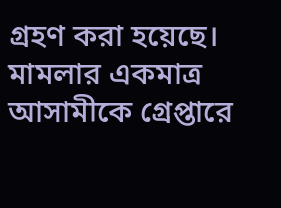গ্রহণ করা হয়েছে। মামলার একমাত্র আসামীকে গ্রেপ্তারে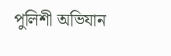পুলিশী অভিযান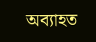অব্যাহত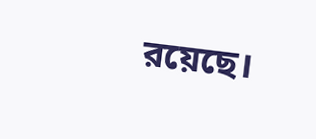রয়েছে।